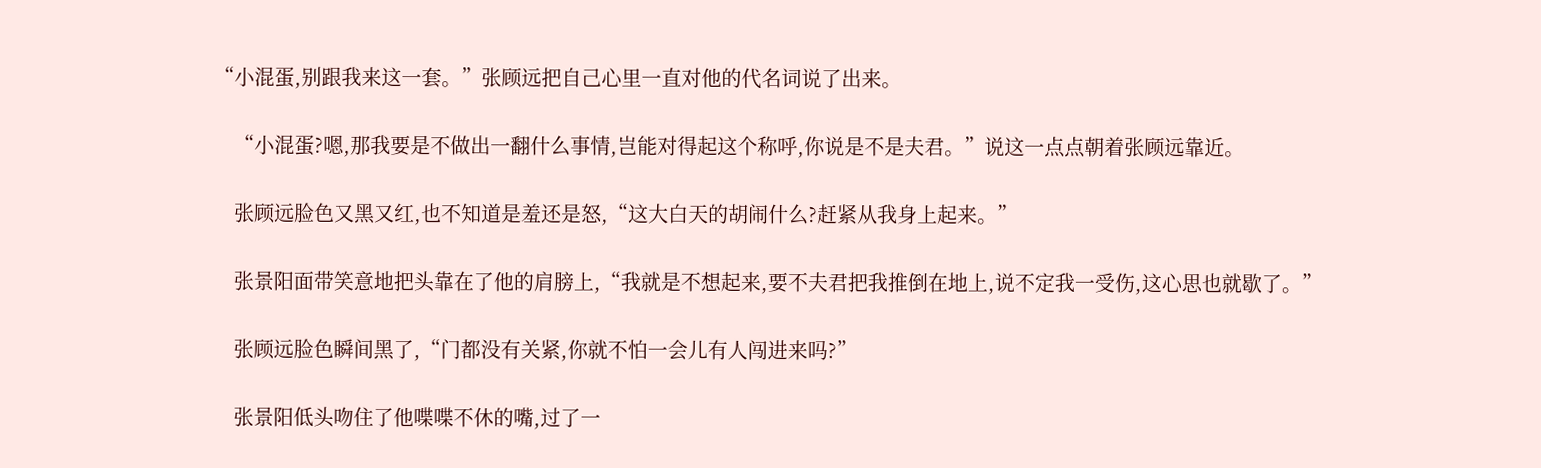“小混蛋,别跟我来这一套。”张顾远把自己心里一直对他的代名词说了出来。

    “小混蛋?嗯,那我要是不做出一翻什么事情,岂能对得起这个称呼,你说是不是夫君。”说这一点点朝着张顾远靠近。

    张顾远脸色又黑又红,也不知道是羞还是怒,“这大白天的胡闹什么?赶紧从我身上起来。”

    张景阳面带笑意地把头靠在了他的肩膀上,“我就是不想起来,要不夫君把我推倒在地上,说不定我一受伤,这心思也就歇了。”

    张顾远脸色瞬间黑了,“门都没有关紧,你就不怕一会儿有人闯进来吗?”

    张景阳低头吻住了他喋喋不休的嘴,过了一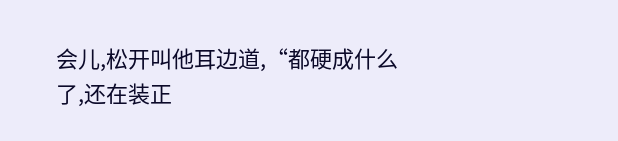会儿,松开叫他耳边道,“都硬成什么了,还在装正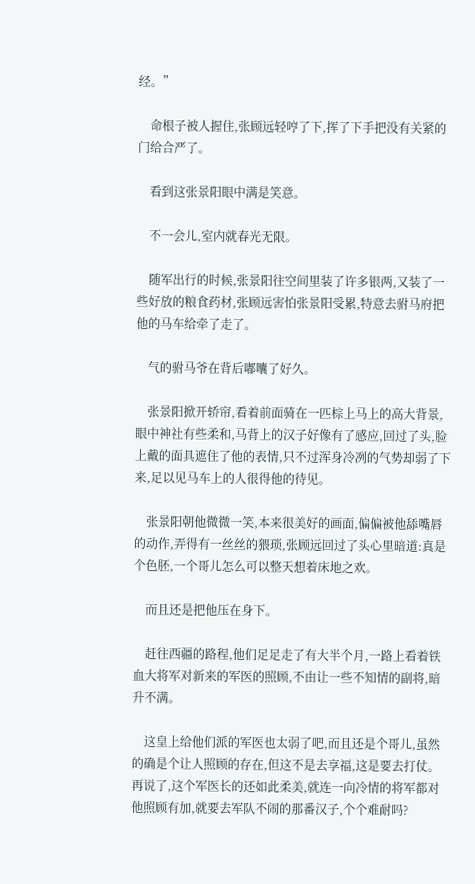经。”

    命根子被人握住,张顾远轻哼了下,挥了下手把没有关紧的门给合严了。

    看到这张景阳眼中满是笑意。

    不一会儿,室内就春光无限。

    随军出行的时候,张景阳往空间里装了许多银两,又装了一些好放的粮食药材,张顾远害怕张景阳受累,特意去驸马府把他的马车给牵了走了。

    气的驸马爷在背后嘟囔了好久。

    张景阳掀开轿帘,看着前面骑在一匹棕上马上的高大背景,眼中神社有些柔和,马背上的汉子好像有了感应,回过了头,脸上戴的面具遮住了他的表情,只不过浑身冷冽的气势却弱了下来,足以见马车上的人很得他的待见。

    张景阳朝他微微一笑,本来很美好的画面,偏偏被他舔嘴唇的动作,弄得有一丝丝的猥琐,张顾远回过了头心里暗道:真是个色胚,一个哥儿怎么可以整天想着床地之欢。

    而且还是把他压在身下。

    赶往西疆的路程,他们足足走了有大半个月,一路上看着铁血大将军对新来的军医的照顾,不由让一些不知情的副将,暗升不满。

    这皇上给他们派的军医也太弱了吧,而且还是个哥儿,虽然的确是个让人照顾的存在,但这不是去享福,这是要去打仗。再说了,这个军医长的还如此柔美,就连一向冷情的将军都对他照顾有加,就要去军队不闹的那番汉子,个个难耐吗?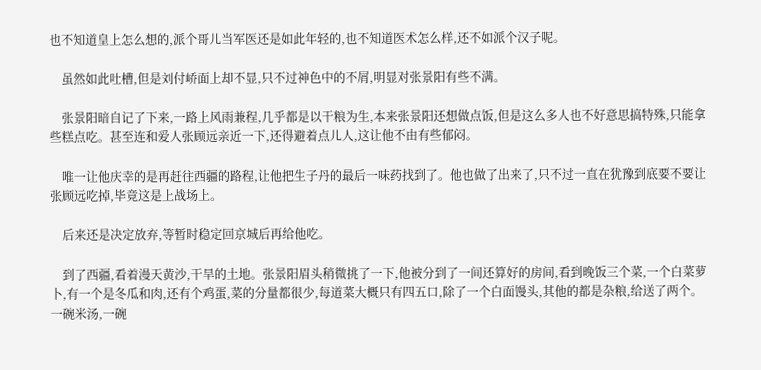也不知道皇上怎么想的,派个哥儿当军医还是如此年轻的,也不知道医术怎么样,还不如派个汉子呢。

    虽然如此吐槽,但是刘付峤面上却不显,只不过神色中的不屑,明显对张景阳有些不满。

    张景阳暗自记了下来,一路上风雨兼程,几乎都是以干粮为生,本来张景阳还想做点饭,但是这么多人也不好意思搞特殊,只能拿些糕点吃。甚至连和爱人张顾远亲近一下,还得避着点儿人,这让他不由有些郁闷。

    唯一让他庆幸的是再赶往西疆的路程,让他把生子丹的最后一味药找到了。他也做了出来了,只不过一直在犹豫到底要不要让张顾远吃掉,毕竟这是上战场上。

    后来还是决定放弃,等暂时稳定回京城后再给他吃。

    到了西疆,看着漫天黄沙,干旱的土地。张景阳眉头稍微挑了一下,他被分到了一间还算好的房间,看到晚饭三个菜,一个白菜萝卜,有一个是冬瓜和肉,还有个鸡蛋,菜的分量都很少,每道菜大概只有四五口,除了一个白面馒头,其他的都是杂粮,给送了两个。一碗米汤,一碗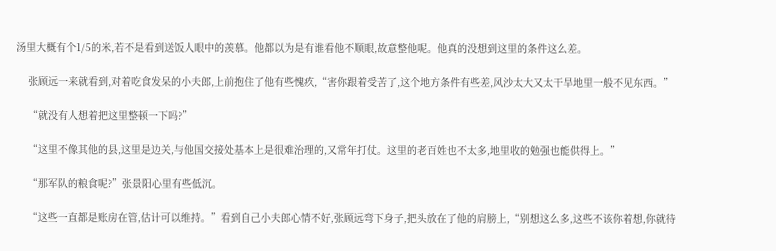汤里大概有个1/5的米,若不是看到送饭人眼中的羡慕。他都以为是有谁看他不顺眼,故意整他呢。他真的没想到这里的条件这么差。

    张顾远一来就看到,对着吃食发呆的小夫郎,上前抱住了他有些愧疚,“害你跟着受苦了,这个地方条件有些差,风沙太大又太干旱地里一般不见东西。”

    “就没有人想着把这里整顿一下吗?”

    “这里不像其他的县,这里是边关,与他国交接处基本上是很难治理的,又常年打仗。这里的老百姓也不太多,地里收的勉强也能供得上。”

    “那军队的粮食呢?”张景阳心里有些低沉。

    “这些一直都是账房在管,估计可以维持。”看到自己小夫郎心情不好,张顾远弯下身子,把头放在了他的肩膀上,“别想这么多,这些不该你着想,你就待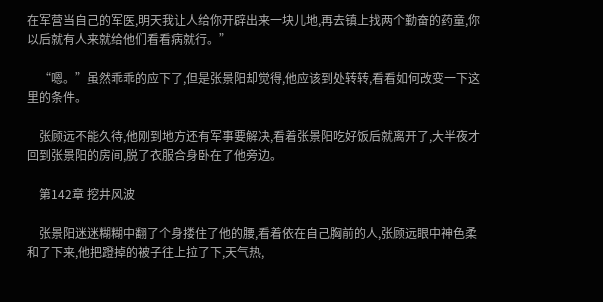在军营当自己的军医,明天我让人给你开辟出来一块儿地,再去镇上找两个勤奋的药童,你以后就有人来就给他们看看病就行。”

    “嗯。”虽然乖乖的应下了,但是张景阳却觉得,他应该到处转转,看看如何改变一下这里的条件。

    张顾远不能久待,他刚到地方还有军事要解决,看着张景阳吃好饭后就离开了,大半夜才回到张景阳的房间,脱了衣服合身卧在了他旁边。

    第142章 挖井风波

    张景阳迷迷糊糊中翻了个身搂住了他的腰,看着依在自己胸前的人,张顾远眼中神色柔和了下来,他把蹬掉的被子往上拉了下,天气热,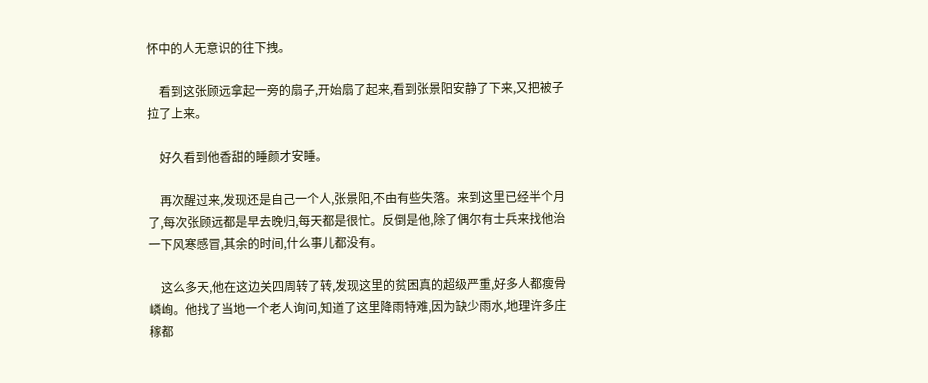怀中的人无意识的往下拽。

    看到这张顾远拿起一旁的扇子,开始扇了起来,看到张景阳安静了下来,又把被子拉了上来。

    好久看到他香甜的睡颜才安睡。

    再次醒过来,发现还是自己一个人,张景阳,不由有些失落。来到这里已经半个月了,每次张顾远都是早去晚归,每天都是很忙。反倒是他,除了偶尔有士兵来找他治一下风寒感冒,其余的时间,什么事儿都没有。

    这么多天,他在这边关四周转了转,发现这里的贫困真的超级严重,好多人都瘦骨嶙峋。他找了当地一个老人询问,知道了这里降雨特难,因为缺少雨水,地理许多庄稼都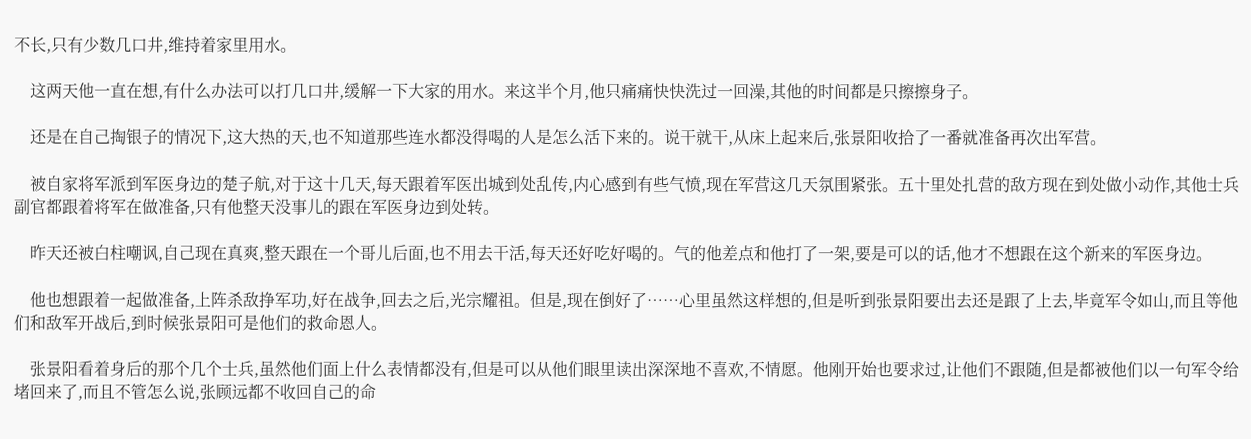不长,只有少数几口井,维持着家里用水。

    这两天他一直在想,有什么办法可以打几口井,缓解一下大家的用水。来这半个月,他只痛痛快快洗过一回澡,其他的时间都是只擦擦身子。

    还是在自己掏银子的情况下,这大热的天,也不知道那些连水都没得喝的人是怎么活下来的。说干就干,从床上起来后,张景阳收拾了一番就准备再次出军营。

    被自家将军派到军医身边的楚子航,对于这十几天,每天跟着军医出城到处乱传,内心感到有些气愤,现在军营这几天氛围紧张。五十里处扎营的敌方现在到处做小动作,其他士兵副官都跟着将军在做准备,只有他整天没事儿的跟在军医身边到处转。

    昨天还被白柱嘲讽,自己现在真爽,整天跟在一个哥儿后面,也不用去干活,每天还好吃好喝的。气的他差点和他打了一架,要是可以的话,他才不想跟在这个新来的军医身边。

    他也想跟着一起做准备,上阵杀敌挣军功,好在战争,回去之后,光宗耀祖。但是,现在倒好了……心里虽然这样想的,但是听到张景阳要出去还是跟了上去,毕竟军令如山,而且等他们和敌军开战后,到时候张景阳可是他们的救命恩人。

    张景阳看着身后的那个几个士兵,虽然他们面上什么表情都没有,但是可以从他们眼里读出深深地不喜欢,不情愿。他刚开始也要求过,让他们不跟随,但是都被他们以一句军令给堵回来了,而且不管怎么说,张顾远都不收回自己的命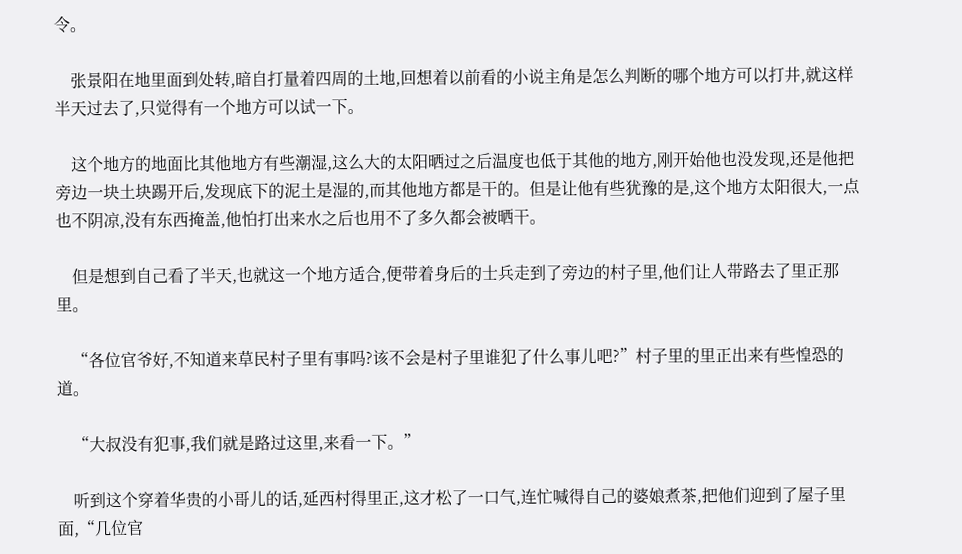令。

    张景阳在地里面到处转,暗自打量着四周的土地,回想着以前看的小说主角是怎么判断的哪个地方可以打井,就这样半天过去了,只觉得有一个地方可以试一下。

    这个地方的地面比其他地方有些潮湿,这么大的太阳晒过之后温度也低于其他的地方,刚开始他也没发现,还是他把旁边一块土块踢开后,发现底下的泥土是湿的,而其他地方都是干的。但是让他有些犹豫的是,这个地方太阳很大,一点也不阴凉,没有东西掩盖,他怕打出来水之后也用不了多久都会被晒干。

    但是想到自己看了半天,也就这一个地方适合,便带着身后的士兵走到了旁边的村子里,他们让人带路去了里正那里。

    “各位官爷好,不知道来草民村子里有事吗?该不会是村子里谁犯了什么事儿吧?”村子里的里正出来有些惶恐的道。

    “大叔没有犯事,我们就是路过这里,来看一下。”

    听到这个穿着华贵的小哥儿的话,延西村得里正,这才松了一口气,连忙喊得自己的婆娘煮茶,把他们迎到了屋子里面,“几位官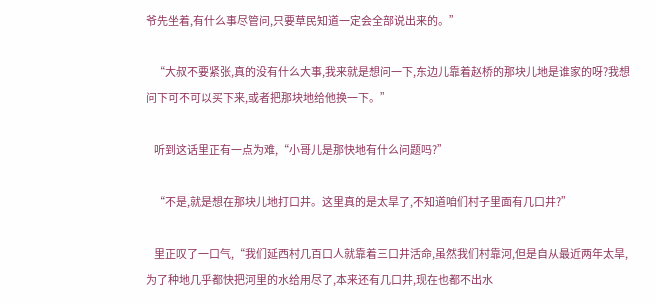爷先坐着,有什么事尽管问,只要草民知道一定会全部说出来的。”

    “大叔不要紧张,真的没有什么大事,我来就是想问一下,东边儿靠着赵桥的那块儿地是谁家的呀?我想问下可不可以买下来,或者把那块地给他换一下。”

    听到这话里正有一点为难,“小哥儿是那快地有什么问题吗?”

    “不是,就是想在那块儿地打口井。这里真的是太旱了,不知道咱们村子里面有几口井?”

    里正叹了一口气,“我们延西村几百口人就靠着三口井活命,虽然我们村靠河,但是自从最近两年太旱,为了种地几乎都快把河里的水给用尽了,本来还有几口井,现在也都不出水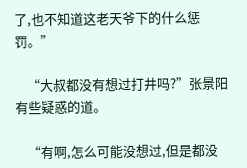了,也不知道这老天爷下的什么惩罚。”

    “大叔都没有想过打井吗?”张景阳有些疑惑的道。

    “有啊,怎么可能没想过,但是都没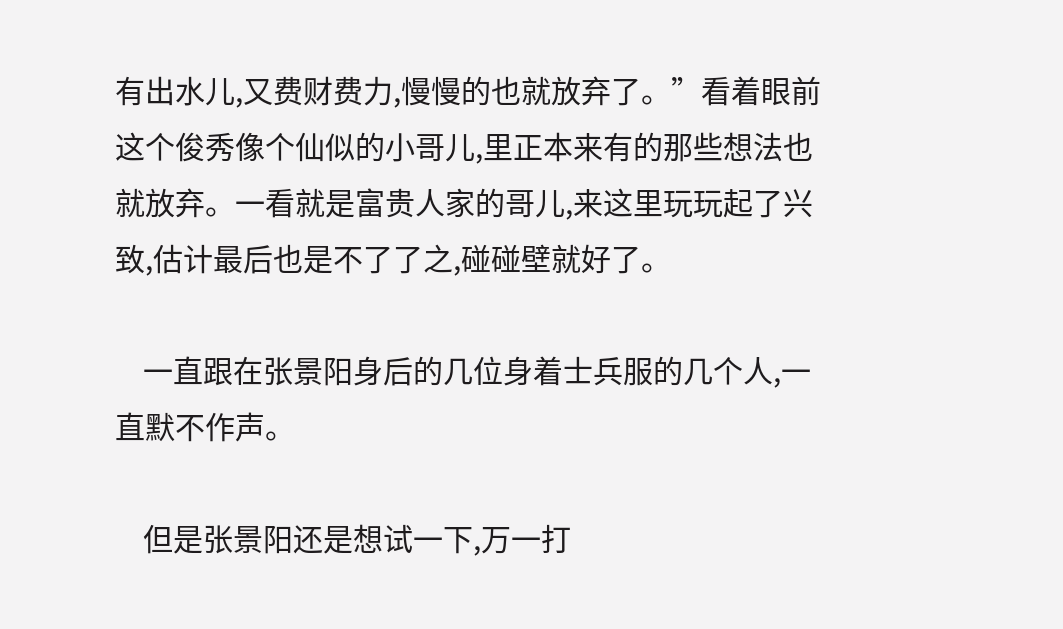有出水儿,又费财费力,慢慢的也就放弃了。”看着眼前这个俊秀像个仙似的小哥儿,里正本来有的那些想法也就放弃。一看就是富贵人家的哥儿,来这里玩玩起了兴致,估计最后也是不了了之,碰碰壁就好了。

    一直跟在张景阳身后的几位身着士兵服的几个人,一直默不作声。

    但是张景阳还是想试一下,万一打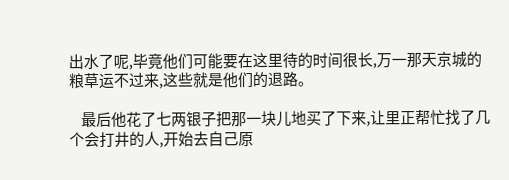出水了呢,毕竟他们可能要在这里待的时间很长,万一那天京城的粮草运不过来,这些就是他们的退路。

    最后他花了七两银子把那一块儿地买了下来,让里正帮忙找了几个会打井的人,开始去自己原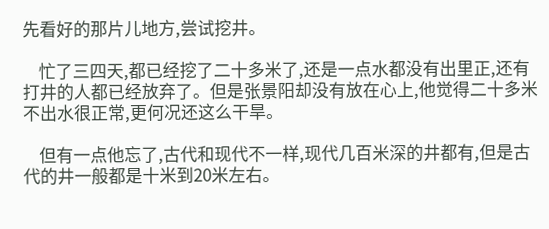先看好的那片儿地方,尝试挖井。

    忙了三四天,都已经挖了二十多米了,还是一点水都没有出里正,还有打井的人都已经放弃了。但是张景阳却没有放在心上,他觉得二十多米不出水很正常,更何况还这么干旱。

    但有一点他忘了,古代和现代不一样,现代几百米深的井都有,但是古代的井一般都是十米到20米左右。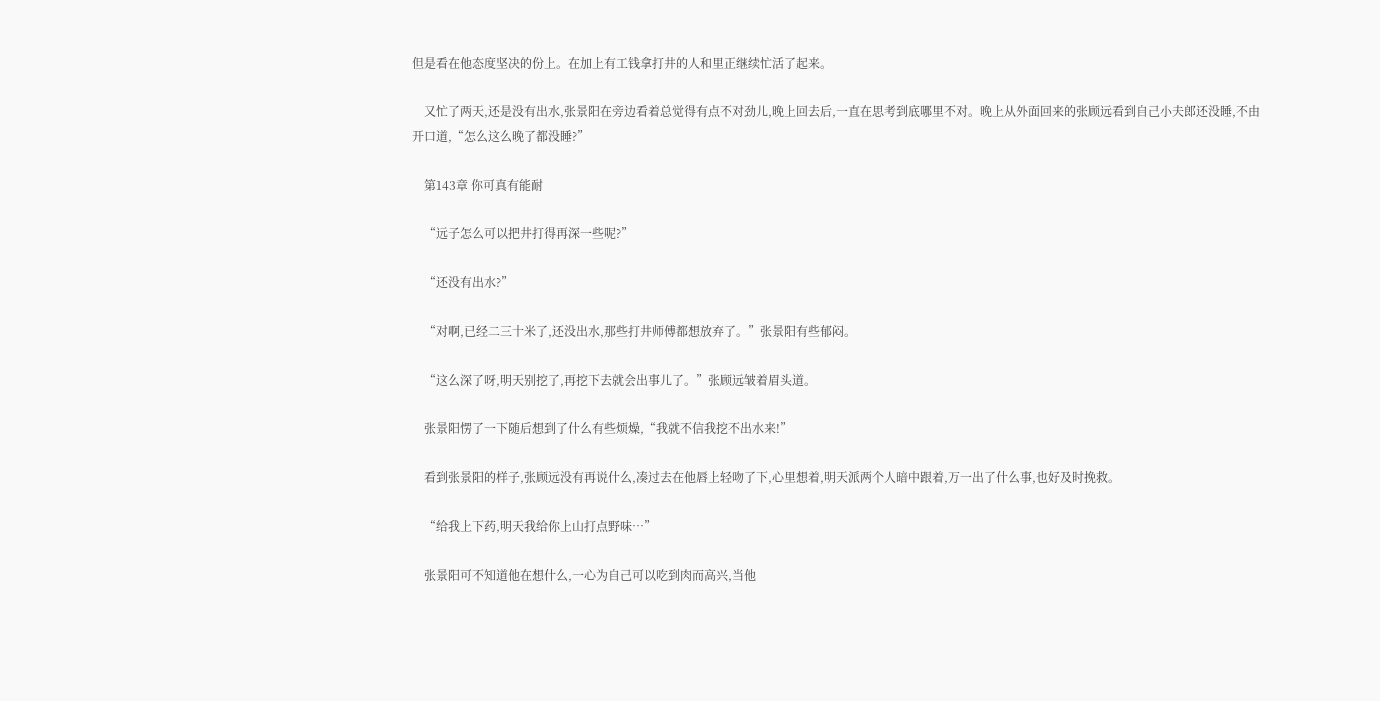但是看在他态度坚决的份上。在加上有工钱拿打井的人和里正继续忙活了起来。

    又忙了两天,还是没有出水,张景阳在旁边看着总觉得有点不对劲儿,晚上回去后,一直在思考到底哪里不对。晚上从外面回来的张顾远看到自己小夫郎还没睡,不由开口道,“怎么这么晚了都没睡?”

    第143章 你可真有能耐

    “远子怎么可以把井打得再深一些呢?”

    “还没有出水?”

    “对啊,已经二三十米了,还没出水,那些打井师傅都想放弃了。”张景阳有些郁闷。

    “这么深了呀,明天别挖了,再挖下去就会出事儿了。”张顾远皱着眉头道。

    张景阳愣了一下随后想到了什么有些烦燥,“我就不信我挖不出水来!”

    看到张景阳的样子,张顾远没有再说什么,凑过去在他唇上轻吻了下,心里想着,明天派两个人暗中跟着,万一出了什么事,也好及时挽救。

    “给我上下药,明天我给你上山打点野味…”

    张景阳可不知道他在想什么,一心为自己可以吃到肉而高兴,当他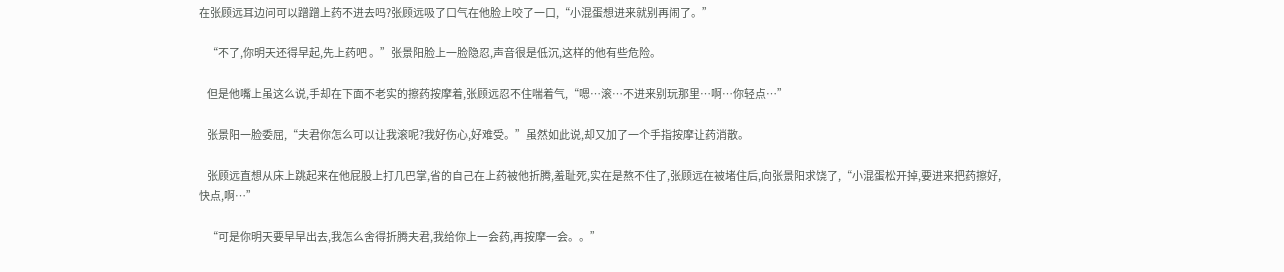在张顾远耳边问可以蹭蹭上药不进去吗?张顾远吸了口气在他脸上咬了一口,“小混蛋想进来就别再闹了。”

    “不了,你明天还得早起,先上药吧 。”张景阳脸上一脸隐忍,声音很是低沉,这样的他有些危险。

    但是他嘴上虽这么说,手却在下面不老实的擦药按摩着,张顾远忍不住喘着气,“嗯…滚…不进来别玩那里…啊…你轻点…”

    张景阳一脸委屈,“夫君你怎么可以让我滚呢?我好伤心,好难受。”虽然如此说,却又加了一个手指按摩让药消散。

    张顾远直想从床上跳起来在他屁股上打几巴掌,省的自己在上药被他折腾,羞耻死,实在是熬不住了,张顾远在被堵住后,向张景阳求饶了,“小混蛋松开掉,要进来把药擦好,快点,啊…”

    “可是你明天要早早出去,我怎么舍得折腾夫君,我给你上一会药,再按摩一会。。”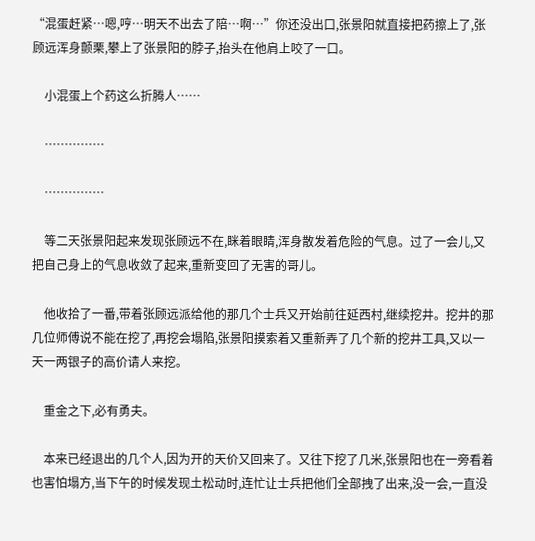“混蛋赶紧…嗯,哼…明天不出去了陪…啊…”你还没出口,张景阳就直接把药擦上了,张顾远浑身颤栗,攀上了张景阳的脖子,抬头在他肩上咬了一口。

    小混蛋上个药这么折腾人……

    ……………

    ……………

    等二天张景阳起来发现张顾远不在,眯着眼睛,浑身散发着危险的气息。过了一会儿,又把自己身上的气息收敛了起来,重新变回了无害的哥儿。

    他收拾了一番,带着张顾远派给他的那几个士兵又开始前往延西村,继续挖井。挖井的那几位师傅说不能在挖了,再挖会塌陷,张景阳摸索着又重新弄了几个新的挖井工具,又以一天一两银子的高价请人来挖。

    重金之下,必有勇夫。

    本来已经退出的几个人,因为开的天价又回来了。又往下挖了几米,张景阳也在一旁看着也害怕塌方,当下午的时候发现土松动时,连忙让士兵把他们全部拽了出来,没一会,一直没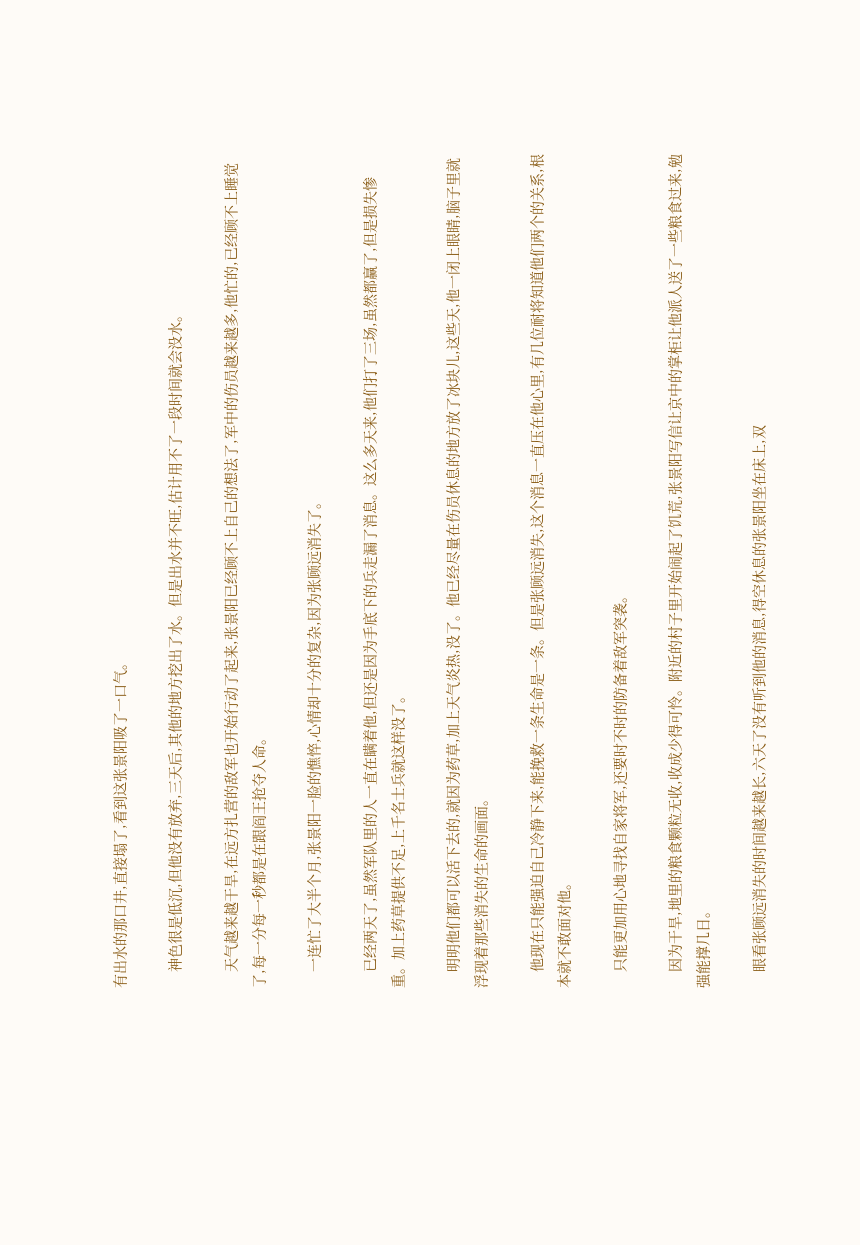有出水的那口井,直接塌了,看到这张景阳吸了一口气。

    神色很是低沉,但他没有放弃,三天后,其他的地方挖出了水。但是出水并不旺,估计用不了一段时间就会没水。

    天气越来越干旱,在远方扎营的敌军也开始行动了起来,张景阳已经顾不上自己的想法了,军中的伤员越来越多,他忙的,已经顾不上睡觉了,每一分每一秒都是在跟阎王抢夺人命。

    一连忙了大半个月,张景阳一脸的憔悴,心情却十分的复杂,因为张顾远消失了。

    已经两天了,虽然军队里的人一直在瞒着他,但还是因为手底下的兵走漏了消息。这么多天来,他们打了三场,虽然都赢了,但是损失惨重。加上药草提供不足,上千名士兵就这样没了。

    明明他们都可以活下去的,就因为药草,加上天气炎热,没了。他已经尽量在伤员休息的地方放了冰块儿,这些天,他一闭上眼睛,脑子里就浮现着那些消失的生命的画面。

    他现在只能强迫自己冷静下来,能挽救一条生命是一条。但是张顾远消失,这个消息一直压在他心里,有几位耐将知道他们两个的关系,根本就不敢面对他。

    只能更加用心地寻找自家将军,还要时不时的防备着敌军突袭。

    因为干旱,地里的粮食颗粒无收,收成少得可怜。附近的村子里开始闹起了饥荒,张景阳写信让京中的掌柜让他派人送了一些粮食过来,勉强能撑几日。

    眼看张顾远消失的时间越来越长,六天了没有听到他的消息,得空休息的张景阳坐在床上,双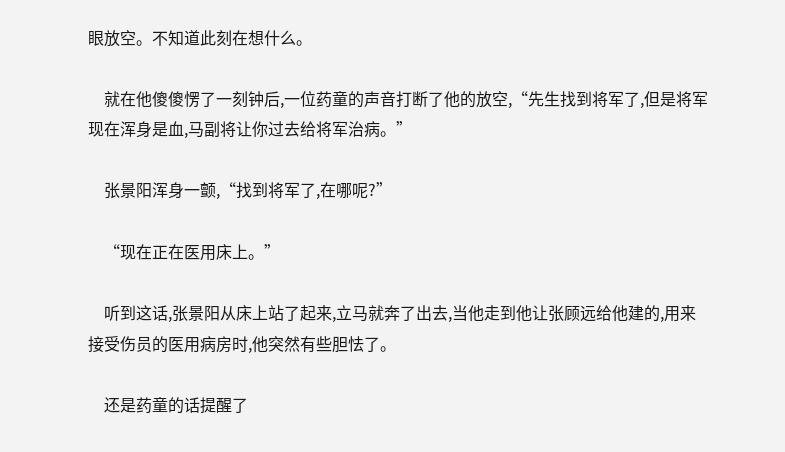眼放空。不知道此刻在想什么。

    就在他傻傻愣了一刻钟后,一位药童的声音打断了他的放空,“先生找到将军了,但是将军现在浑身是血,马副将让你过去给将军治病。”

    张景阳浑身一颤,“找到将军了,在哪呢?”

    “现在正在医用床上。”

    听到这话,张景阳从床上站了起来,立马就奔了出去,当他走到他让张顾远给他建的,用来接受伤员的医用病房时,他突然有些胆怯了。

    还是药童的话提醒了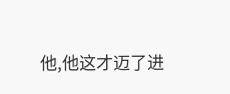他,他这才迈了进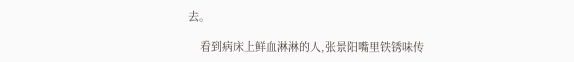去。

    看到病床上鲜血淋淋的人,张景阳嘴里铁锈味传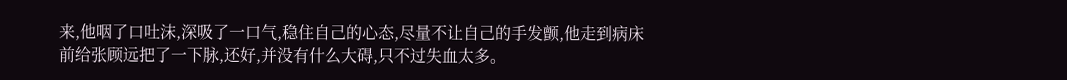来,他咽了口吐沫,深吸了一口气,稳住自己的心态,尽量不让自己的手发颤,他走到病床前给张顾远把了一下脉,还好,并没有什么大碍,只不过失血太多。